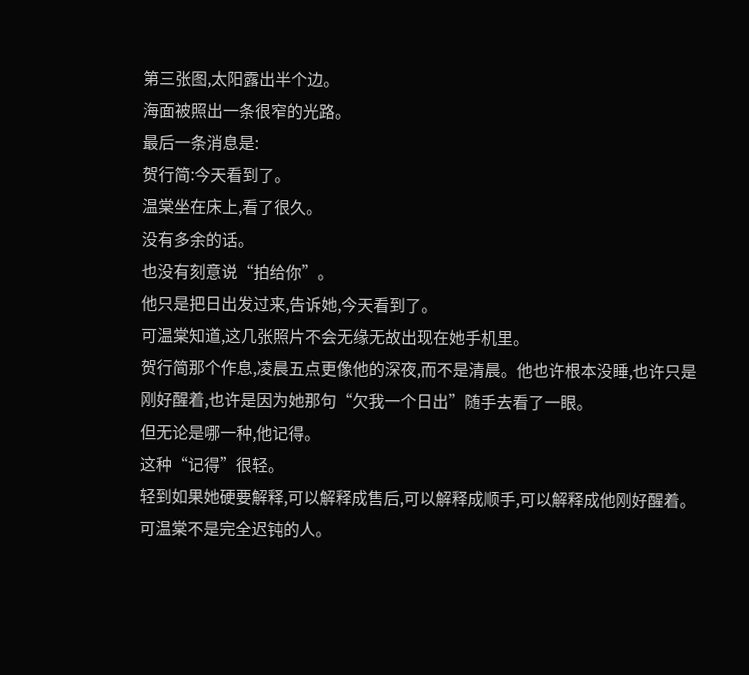第三张图,太阳露出半个边。
海面被照出一条很窄的光路。
最后一条消息是:
贺行简:今天看到了。
温棠坐在床上,看了很久。
没有多余的话。
也没有刻意说“拍给你”。
他只是把日出发过来,告诉她,今天看到了。
可温棠知道,这几张照片不会无缘无故出现在她手机里。
贺行简那个作息,凌晨五点更像他的深夜,而不是清晨。他也许根本没睡,也许只是刚好醒着,也许是因为她那句“欠我一个日出”随手去看了一眼。
但无论是哪一种,他记得。
这种“记得”很轻。
轻到如果她硬要解释,可以解释成售后,可以解释成顺手,可以解释成他刚好醒着。
可温棠不是完全迟钝的人。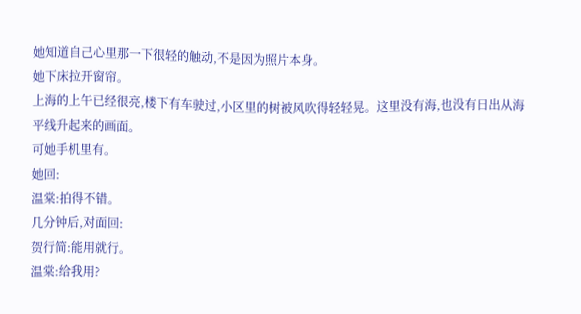她知道自己心里那一下很轻的触动,不是因为照片本身。
她下床拉开窗帘。
上海的上午已经很亮,楼下有车驶过,小区里的树被风吹得轻轻晃。这里没有海,也没有日出从海平线升起来的画面。
可她手机里有。
她回:
温棠:拍得不错。
几分钟后,对面回:
贺行简:能用就行。
温棠:给我用?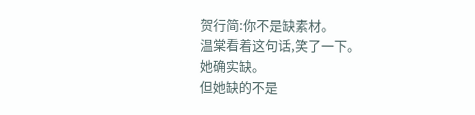贺行简:你不是缺素材。
温棠看着这句话,笑了一下。
她确实缺。
但她缺的不是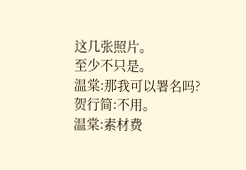这几张照片。
至少不只是。
温棠:那我可以署名吗?
贺行简:不用。
温棠:素材费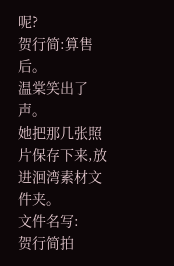呢?
贺行简:算售后。
温棠笑出了声。
她把那几张照片保存下来,放进洄湾素材文件夹。
文件名写:
贺行简拍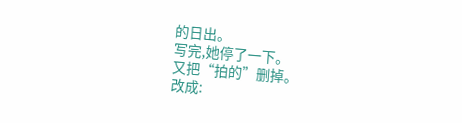的日出。
写完,她停了一下。
又把“拍的”删掉。
改成: